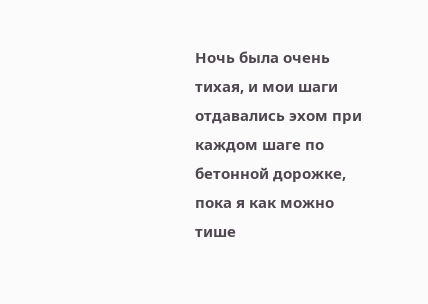Ночь была очень тихая, и мои шаги отдавались эхом при каждом шаге по бетонной дорожке, пока я как можно тише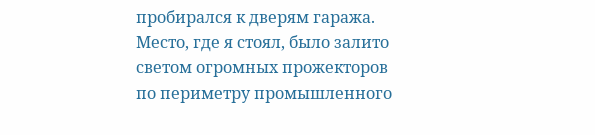пробирался к дверям гаража. Место, где я стоял, было залито светом огромных прожекторов по периметру промышленного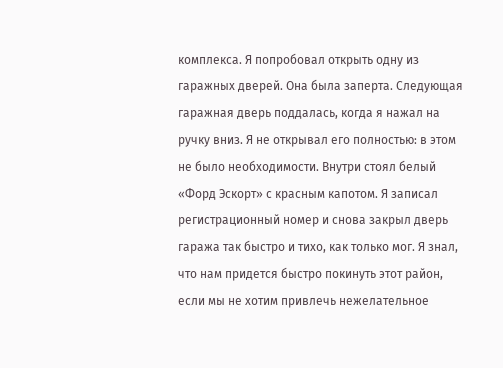комплекса. Я попробовал открыть одну из гаражных дверей. Она была заперта. Следующая гаражная дверь поддалась, когда я нажал на ручку вниз. Я не открывал его полностью: в этом не было необходимости. Внутри стоял белый «Форд Эскорт» с красным капотом. Я записал регистрационный номер и снова закрыл дверь гаража так быстро и тихо, как только мог. Я знал, что нам придется быстро покинуть этот район, если мы не хотим привлечь нежелательное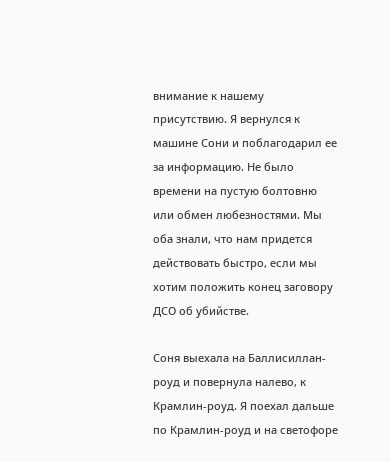внимание к нашему присутствию. Я вернулся к машине Сони и поблагодарил ее за информацию. Не было времени на пустую болтовню или обмен любезностями. Мы оба знали, что нам придется действовать быстро, если мы хотим положить конец заговору ДСО об убийстве.

Соня выехала на Баллисиллан-роуд и повернула налево, к Крамлин-роуд. Я поехал дальше по Крамлин-роуд и на светофоре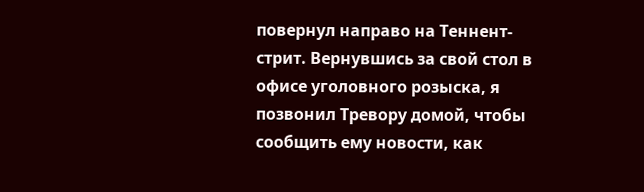повернул направо на Теннент-стрит. Вернувшись за свой стол в офисе уголовного розыска, я позвонил Тревору домой, чтобы сообщить ему новости, как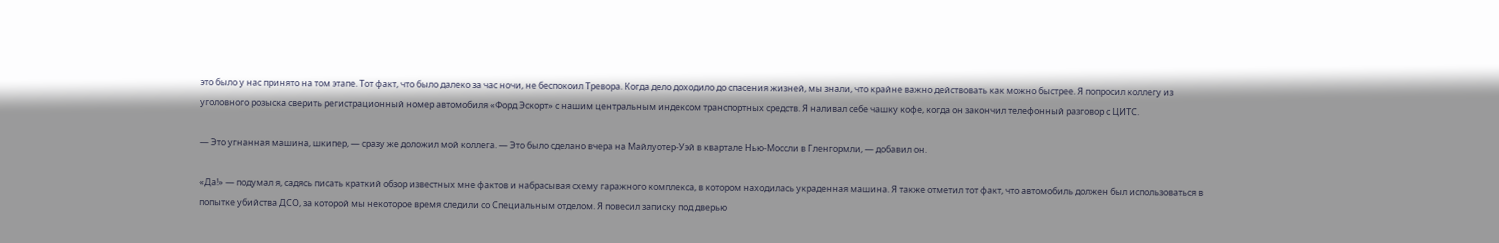это было у нас принято на том этапе. Тот факт, что было далеко за час ночи, не беспокоил Тревора. Когда дело доходило до спасения жизней, мы знали, что крайне важно действовать как можно быстрее. Я попросил коллегу из уголовного розыска сверить регистрационный номер автомобиля «Форд Эскорт» с нашим центральным индексом транспортных средств. Я наливал себе чашку кофе, когда он закончил телефонный разговор с ЦИТС.

— Это угнанная машина, шкипер, — сразу же доложил мой коллега. — Это было сделано вчера на Майлуотер-Уэй в квартале Нью-Моссли в Гленгормли, — добавил он.

«Да!» — подумал я, садясь писать краткий обзор известных мне фактов и набрасывая схему гаражного комплекса, в котором находилась украденная машина. Я также отметил тот факт, что автомобиль должен был использоваться в попытке убийства ДСО, за которой мы некоторое время следили со Специальным отделом. Я повесил записку под дверью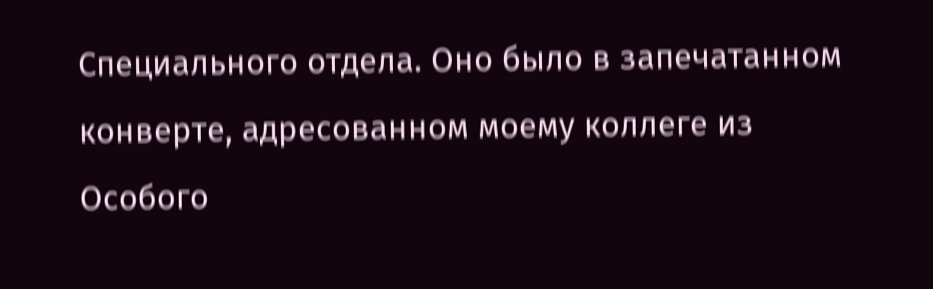Специального отдела. Оно было в запечатанном конверте, адресованном моему коллеге из Особого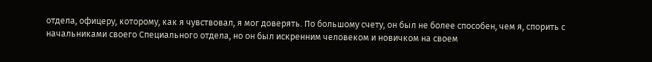отдела, офицеру, которому, как я чувствовал, я мог доверять. По большому счету, он был не более способен, чем я, спорить с начальниками своего Специального отдела, но он был искренним человеком и новичком на своем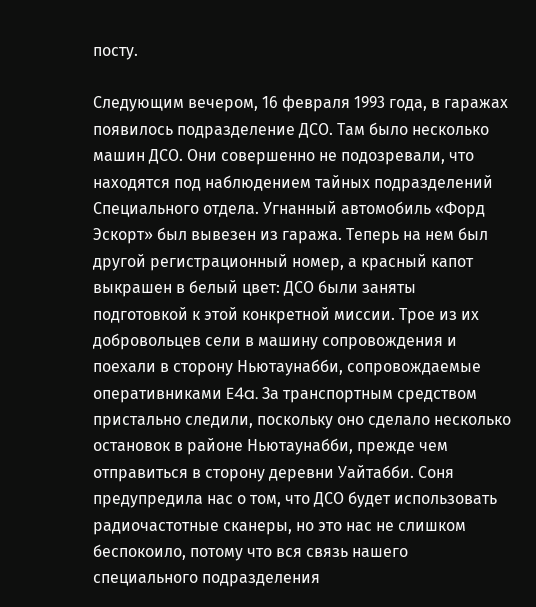посту.

Следующим вечером, 16 февраля 1993 года, в гаражах появилось подразделение ДСО. Там было несколько машин ДСО. Они совершенно не подозревали, что находятся под наблюдением тайных подразделений Специального отдела. Угнанный автомобиль «Форд Эскорт» был вывезен из гаража. Теперь на нем был другой регистрационный номер, а красный капот выкрашен в белый цвет: ДСО были заняты подготовкой к этой конкретной миссии. Трое из их добровольцев сели в машину сопровождения и поехали в сторону Ньютаунабби, сопровождаемые оперативниками E4a. За транспортным средством пристально следили, поскольку оно сделало несколько остановок в районе Ньютаунабби, прежде чем отправиться в сторону деревни Уайтабби. Соня предупредила нас о том, что ДСО будет использовать радиочастотные сканеры, но это нас не слишком беспокоило, потому что вся связь нашего специального подразделения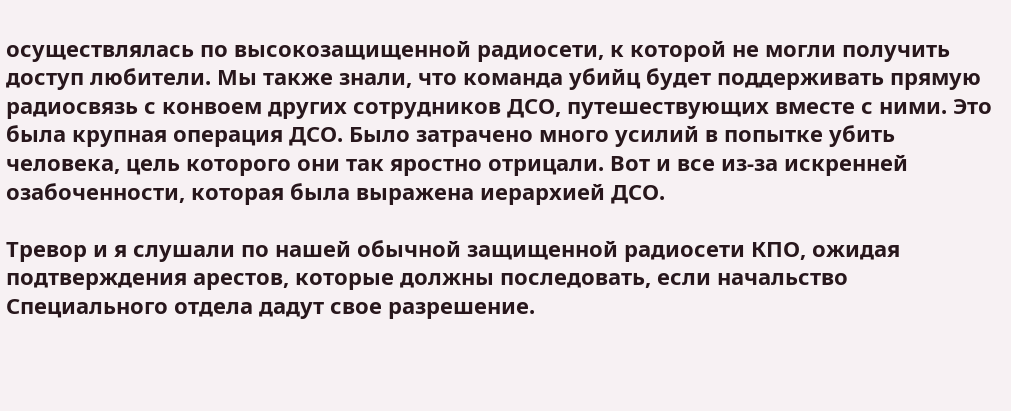осуществлялась по высокозащищенной радиосети, к которой не могли получить доступ любители. Мы также знали, что команда убийц будет поддерживать прямую радиосвязь с конвоем других сотрудников ДСО, путешествующих вместе с ними. Это была крупная операция ДСО. Было затрачено много усилий в попытке убить человека, цель которого они так яростно отрицали. Вот и все из-за искренней озабоченности, которая была выражена иерархией ДСО.

Тревор и я слушали по нашей обычной защищенной радиосети КПО, ожидая подтверждения арестов, которые должны последовать, если начальство Специального отдела дадут свое разрешение.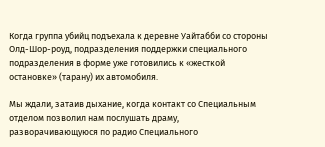Когда группа убийц подъехала к деревне Уайтабби со стороны Олд-Шор-роуд, подразделения поддержки специального подразделения в форме уже готовились к «жесткой остановке» (тарану) их автомобиля.

Мы ждали, затаив дыхание, когда контакт со Специальным отделом позволил нам послушать драму, разворачивающуюся по радио Специального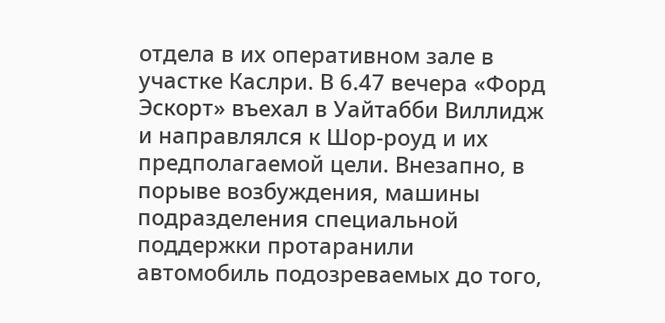отдела в их оперативном зале в участке Каслри. В 6.47 вечера «Форд Эскорт» въехал в Уайтабби Виллидж и направлялся к Шор-роуд и их предполагаемой цели. Внезапно, в порыве возбуждения, машины подразделения специальной поддержки протаранили автомобиль подозреваемых до того,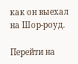как он выехал на Шор-роуд.

Перейти на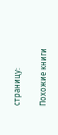страницу:

Похожие книги